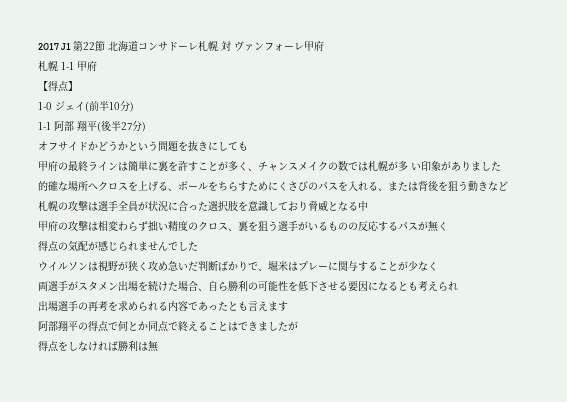2017 J1 第22節 北海道コンサドーレ札幌 対 ヴァンフォーレ甲府
札幌 1-1 甲府
【得点】
1-0 ジェイ(前半10分)
1-1 阿部 翔平(後半27分)
オフサイドかどうかという問題を抜きにしても
甲府の最終ラインは簡単に裏を許すことが多く、チャンスメイクの数では札幌が多 い印象がありました
的確な場所へクロスを上げる、ボールをちらすためにくさびのパスを入れる、または背後を狙う動きなど
札幌の攻撃は選手全員が状況に合った選択肢を意識しており脅威となる中
甲府の攻撃は相変わらず拙い精度のクロス、裏を狙う選手がいるものの反応するパスが無く
得点の気配が感じられませんでした
ウイルソンは視野が狭く攻め急いだ判断ばかりで、堀米はプレーに関与することが少なく
両選手がスタメン出場を続けた場合、自ら勝利の可能性を低下させる要因になるとも考えられ
出場選手の再考を求められる内容であったとも言えます
阿部翔平の得点で何とか同点で終えることはできましたが
得点をしなければ勝利は無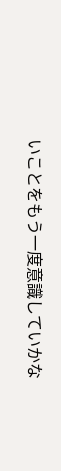いことをもう一度意識していかな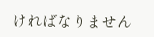ければなりません